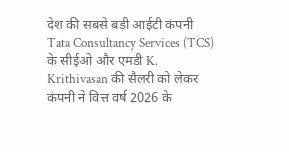देश की सबसे बड़ी आईटी कंपनी Tata Consultancy Services (TCS) के सीईओ और एमडी K. Krithivasan की सैलरी को लेकर कंपनी ने वित्त वर्ष 2026 के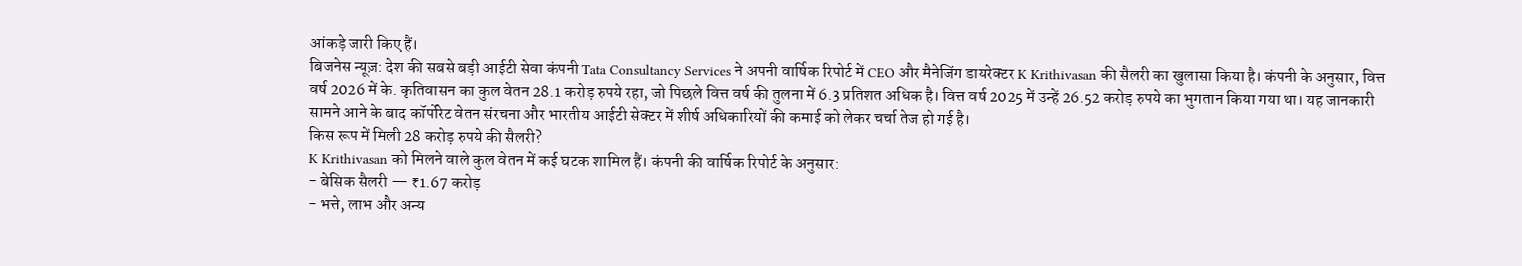आंकड़े जारी किए हैं।
बिजनेस न्यूज़: देश की सबसे बड़ी आईटी सेवा कंपनी Tata Consultancy Services ने अपनी वार्षिक रिपोर्ट में CEO और मैनेजिंग डायरेक्टर K Krithivasan की सैलरी का खुलासा किया है। कंपनी के अनुसार, वित्त वर्ष 2026 में के. कृतिवासन का कुल वेतन 28.1 करोड़ रुपये रहा, जो पिछले वित्त वर्ष की तुलना में 6.3 प्रतिशत अधिक है। वित्त वर्ष 2025 में उन्हें 26.52 करोड़ रुपये का भुगतान किया गया था। यह जानकारी सामने आने के बाद कॉर्पोरेट वेतन संरचना और भारतीय आईटी सेक्टर में शीर्ष अधिकारियों की कमाई को लेकर चर्चा तेज हो गई है।
किस रूप में मिली 28 करोड़ रुपये की सैलरी?
K Krithivasan को मिलने वाले कुल वेतन में कई घटक शामिल हैं। कंपनी की वार्षिक रिपोर्ट के अनुसार:
- बेसिक सैलरी — ₹1.67 करोड़
- भत्ते, लाभ और अन्य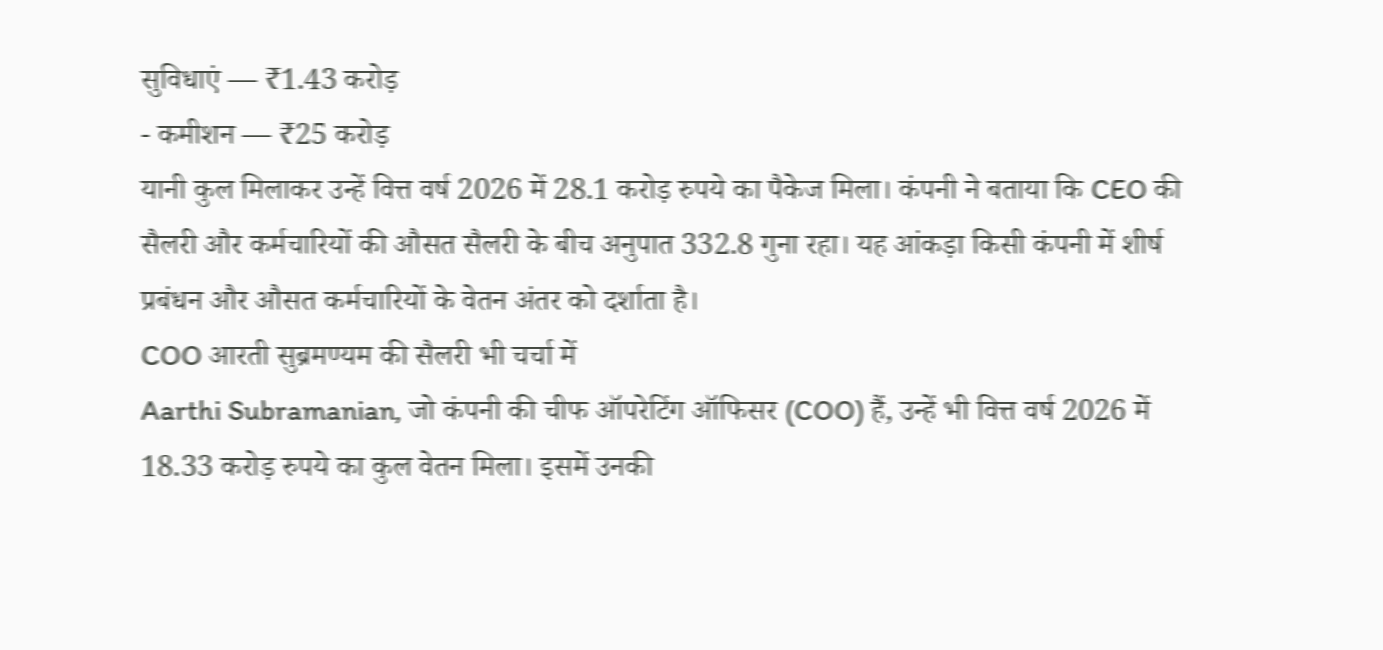सुविधाएं — ₹1.43 करोड़
- कमीशन — ₹25 करोड़
यानी कुल मिलाकर उन्हें वित्त वर्ष 2026 में 28.1 करोड़ रुपये का पैकेज मिला। कंपनी ने बताया कि CEO की सैलरी और कर्मचारियों की औसत सैलरी के बीच अनुपात 332.8 गुना रहा। यह आंकड़ा किसी कंपनी में शीर्ष प्रबंधन और औसत कर्मचारियों के वेतन अंतर को दर्शाता है।
COO आरती सुब्रमण्यम की सैलरी भी चर्चा में
Aarthi Subramanian, जो कंपनी की चीफ ऑपरेटिंग ऑफिसर (COO) हैं, उन्हें भी वित्त वर्ष 2026 में 18.33 करोड़ रुपये का कुल वेतन मिला। इसमें उनकी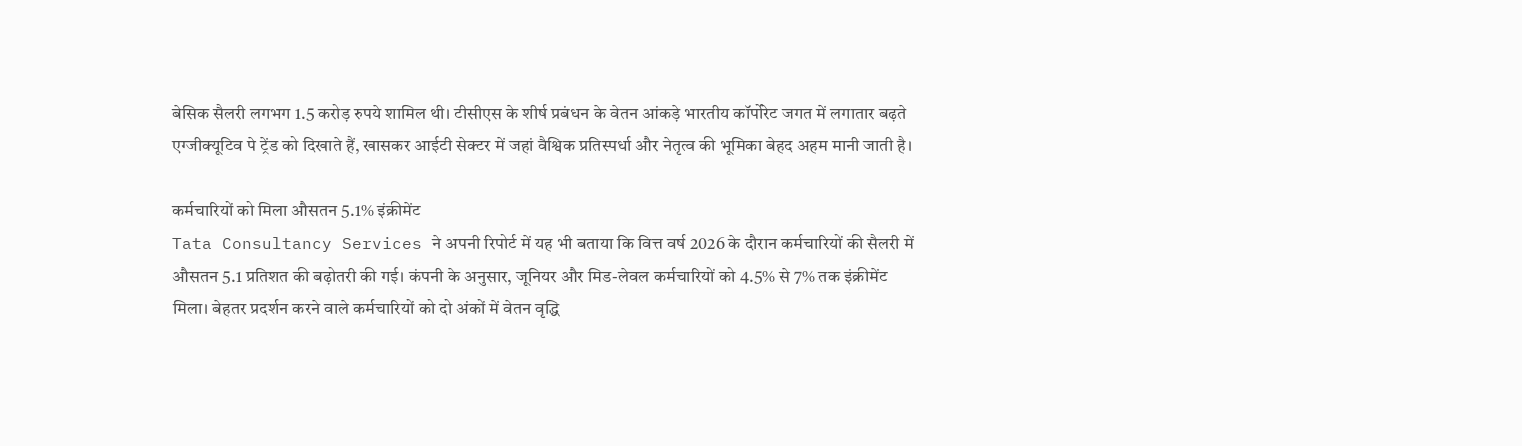बेसिक सैलरी लगभग 1.5 करोड़ रुपये शामिल थी। टीसीएस के शीर्ष प्रबंधन के वेतन आंकड़े भारतीय कॉर्पोरेट जगत में लगातार बढ़ते एग्जीक्यूटिव पे ट्रेंड को दिखाते हैं, खासकर आईटी सेक्टर में जहां वैश्विक प्रतिस्पर्धा और नेतृत्व की भूमिका बेहद अहम मानी जाती है।

कर्मचारियों को मिला औसतन 5.1% इंक्रीमेंट
Tata Consultancy Services ने अपनी रिपोर्ट में यह भी बताया कि वित्त वर्ष 2026 के दौरान कर्मचारियों की सैलरी में औसतन 5.1 प्रतिशत की बढ़ोतरी की गई। कंपनी के अनुसार, जूनियर और मिड-लेवल कर्मचारियों को 4.5% से 7% तक इंक्रीमेंट मिला। बेहतर प्रदर्शन करने वाले कर्मचारियों को दो अंकों में वेतन वृद्धि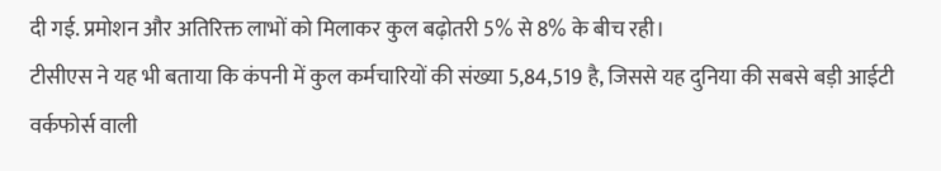दी गई. प्रमोशन और अतिरिक्त लाभों को मिलाकर कुल बढ़ोतरी 5% से 8% के बीच रही।
टीसीएस ने यह भी बताया कि कंपनी में कुल कर्मचारियों की संख्या 5,84,519 है, जिससे यह दुनिया की सबसे बड़ी आईटी वर्कफोर्स वाली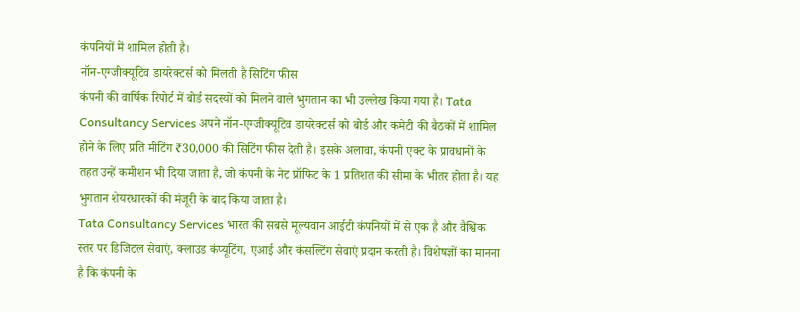कंपनियों में शामिल होती है।
नॉन-एग्जीक्यूटिव डायरेक्टर्स को मिलती है सिटिंग फीस
कंपनी की वार्षिक रिपोर्ट में बोर्ड सदस्यों को मिलने वाले भुगतान का भी उल्लेख किया गया है। Tata Consultancy Services अपने नॉन-एग्जीक्यूटिव डायरेक्टर्स को बोर्ड और कमेटी की बैठकों में शामिल होने के लिए प्रति मीटिंग ₹30,000 की सिटिंग फीस देती है। इसके अलावा, कंपनी एक्ट के प्रावधानों के तहत उन्हें कमीशन भी दिया जाता है, जो कंपनी के नेट प्रॉफिट के 1 प्रतिशत की सीमा के भीतर होता है। यह भुगतान शेयरधारकों की मंजूरी के बाद किया जाता है।
Tata Consultancy Services भारत की सबसे मूल्यवान आईटी कंपनियों में से एक है और वैश्विक स्तर पर डिजिटल सेवाएं, क्लाउड कंप्यूटिंग, एआई और कंसल्टिंग सेवाएं प्रदान करती है। विशेषज्ञों का मानना है कि कंपनी के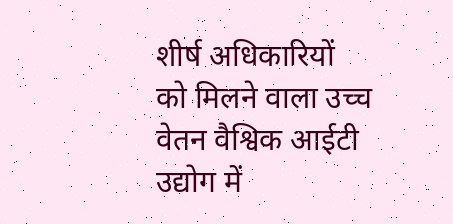शीर्ष अधिकारियों को मिलने वाला उच्च वेतन वैश्विक आईटी उद्योग में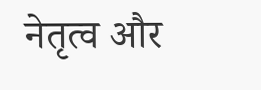नेतृत्व और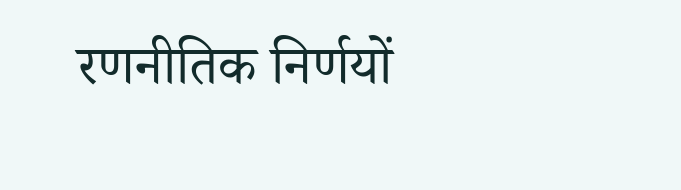रणनीतिक निर्णयों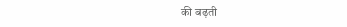की बढ़ती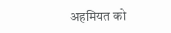अहमियत को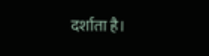दर्शाता है।